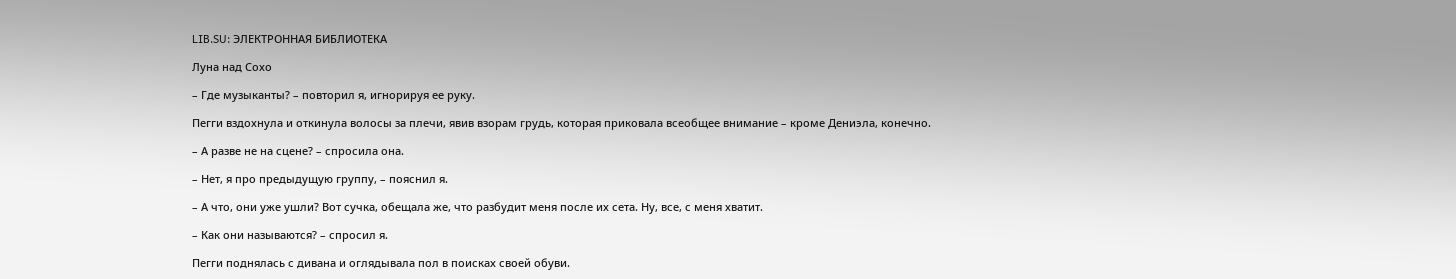LIB.SU: ЭЛЕКТРОННАЯ БИБЛИОТЕКА

Луна над Сохо

– Где музыканты? – повторил я, игнорируя ее руку.

Пегги вздохнула и откинула волосы за плечи, явив взорам грудь, которая приковала всеобщее внимание – кроме Дениэла, конечно.

– А разве не на сцене? – спросила она.

– Нет, я про предыдущую группу, – пояснил я.

– А что, они уже ушли? Вот сучка, обещала же, что разбудит меня после их сета. Ну, все, с меня хватит.

– Как они называются? – спросил я.

Пегги поднялась с дивана и оглядывала пол в поисках своей обуви.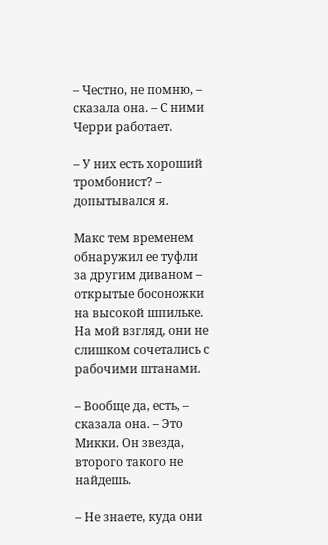– Честно, не помню, – сказала она. – С ними Черри работает.

– У них есть хороший тромбонист? – допытывался я.

Макс тем временем обнаружил ее туфли за другим диваном – открытые босоножки на высокой шпильке. На мой взгляд, они не слишком сочетались с рабочими штанами.

– Вообще да, есть, – сказала она. – Это Микки. Он звезда, второго такого не найдешь.

– Не знаете, куда они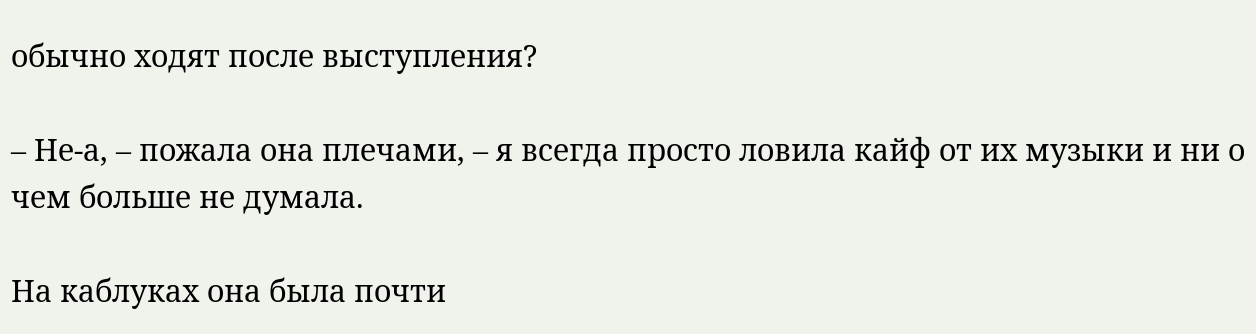обычно ходят после выступления?

– Не‑а, – пожала она плечами, – я всегда просто ловила кайф от их музыки и ни о чем больше не думала.

На каблуках она была почти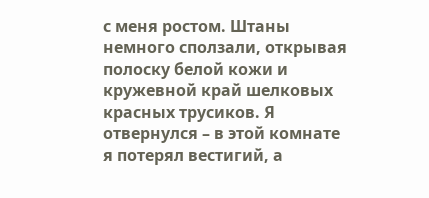с меня ростом. Штаны немного сползали, открывая полоску белой кожи и кружевной край шелковых красных трусиков. Я отвернулся – в этой комнате я потерял вестигий, а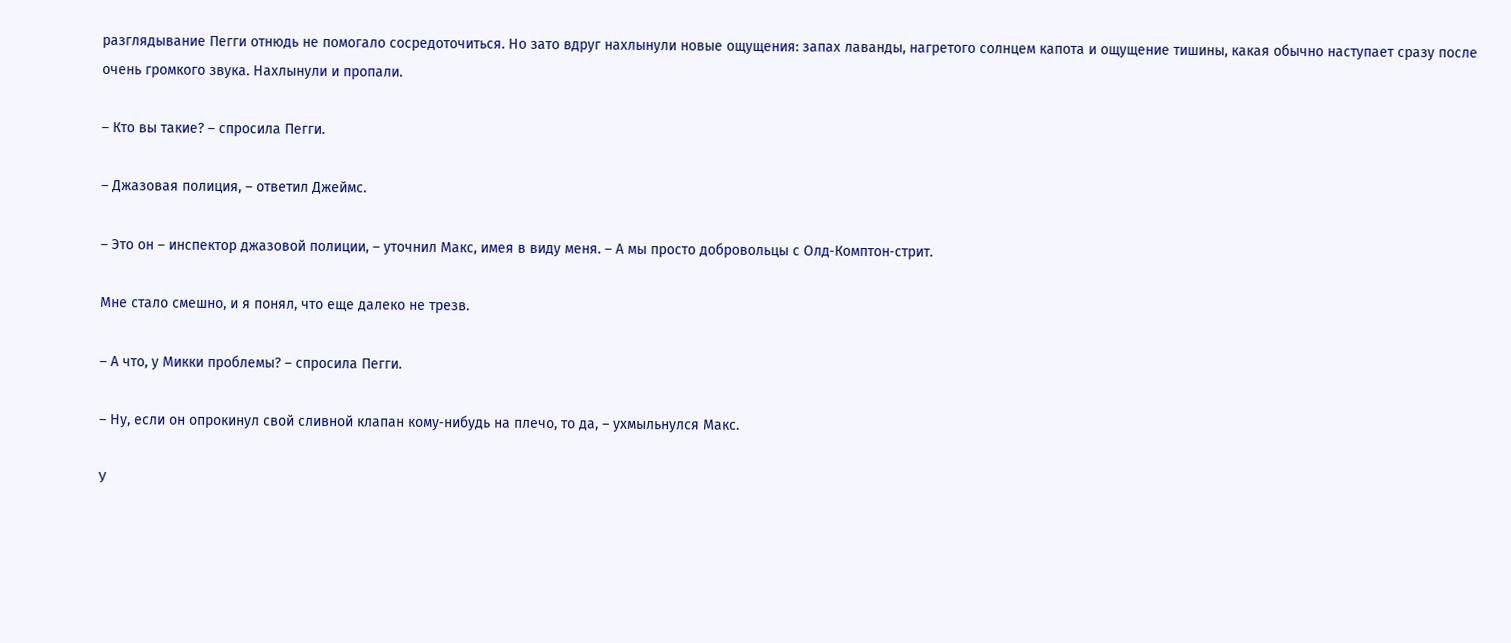разглядывание Пегги отнюдь не помогало сосредоточиться. Но зато вдруг нахлынули новые ощущения: запах лаванды, нагретого солнцем капота и ощущение тишины, какая обычно наступает сразу после очень громкого звука. Нахлынули и пропали.

– Кто вы такие? – спросила Пегги.

– Джазовая полиция, – ответил Джеймс.

– Это он – инспектор джазовой полиции, – уточнил Макс, имея в виду меня. – А мы просто добровольцы с Олд‑Комптон‑стрит.

Мне стало смешно, и я понял, что еще далеко не трезв.

– А что, у Микки проблемы? – спросила Пегги.

– Ну, если он опрокинул свой сливной клапан кому‑нибудь на плечо, то да, – ухмыльнулся Макс.

У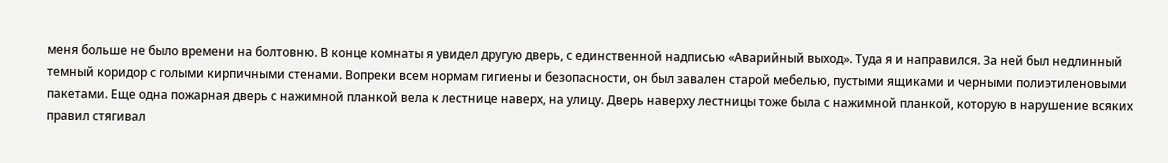меня больше не было времени на болтовню. В конце комнаты я увидел другую дверь, с единственной надписью «Аварийный выход». Туда я и направился. За ней был недлинный темный коридор с голыми кирпичными стенами. Вопреки всем нормам гигиены и безопасности, он был завален старой мебелью, пустыми ящиками и черными полиэтиленовыми пакетами. Еще одна пожарная дверь с нажимной планкой вела к лестнице наверх, на улицу. Дверь наверху лестницы тоже была с нажимной планкой, которую в нарушение всяких правил стягивал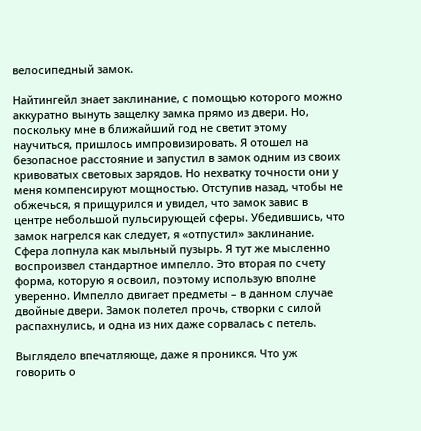велосипедный замок.

Найтингейл знает заклинание, с помощью которого можно аккуратно вынуть защелку замка прямо из двери. Но, поскольку мне в ближайший год не светит этому научиться, пришлось импровизировать. Я отошел на безопасное расстояние и запустил в замок одним из своих кривоватых световых зарядов. Но нехватку точности они у меня компенсируют мощностью. Отступив назад, чтобы не обжечься, я прищурился и увидел, что замок завис в центре небольшой пульсирующей сферы. Убедившись, что замок нагрелся как следует, я «отпустил» заклинание. Сфера лопнула как мыльный пузырь. Я тут же мысленно воспроизвел стандартное импелло. Это вторая по счету форма, которую я освоил, поэтому использую вполне уверенно. Импелло двигает предметы – в данном случае двойные двери. Замок полетел прочь, створки с силой распахнулись, и одна из них даже сорвалась с петель.

Выглядело впечатляюще, даже я проникся. Что уж говорить о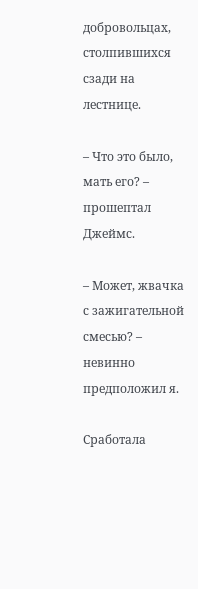добровольцах, столпившихся сзади на лестнице.

– Что это было, мать его? – прошептал Джеймс.

– Может, жвачка с зажигательной смесью? – невинно предположил я.

Сработала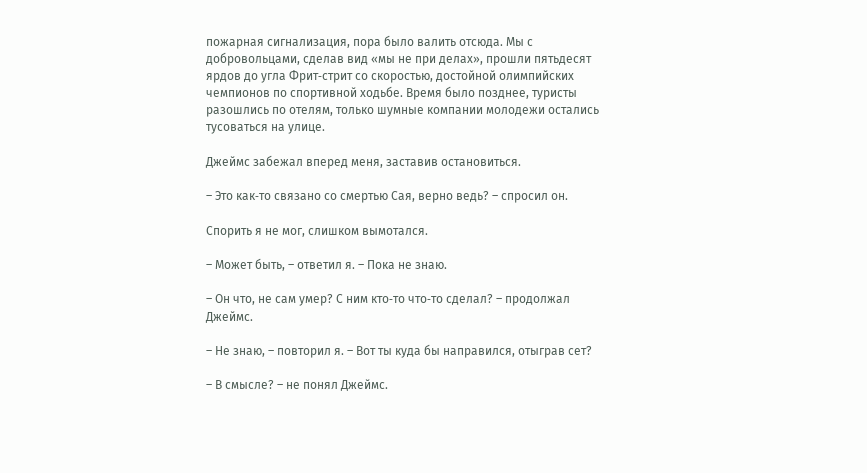пожарная сигнализация, пора было валить отсюда. Мы с добровольцами, сделав вид «мы не при делах», прошли пятьдесят ярдов до угла Фрит‑стрит со скоростью, достойной олимпийских чемпионов по спортивной ходьбе. Время было позднее, туристы разошлись по отелям, только шумные компании молодежи остались тусоваться на улице.

Джеймс забежал вперед меня, заставив остановиться.

– Это как‑то связано со смертью Сая, верно ведь? – спросил он.

Спорить я не мог, слишком вымотался.

– Может быть, – ответил я. – Пока не знаю.

– Он что, не сам умер? С ним кто‑то что‑то сделал? – продолжал Джеймс.

– Не знаю, – повторил я. – Вот ты куда бы направился, отыграв сет?

– В смысле? – не понял Джеймс.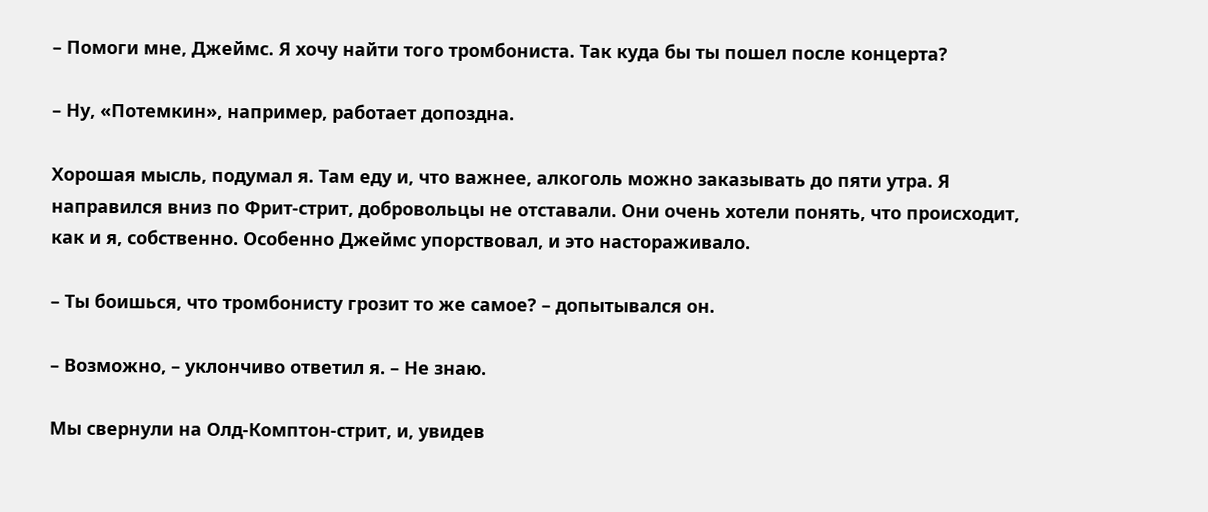– Помоги мне, Джеймс. Я хочу найти того тромбониста. Так куда бы ты пошел после концерта?

– Ну, «Потемкин», например, работает допоздна.

Хорошая мысль, подумал я. Там еду и, что важнее, алкоголь можно заказывать до пяти утра. Я направился вниз по Фрит‑стрит, добровольцы не отставали. Они очень хотели понять, что происходит, как и я, собственно. Особенно Джеймс упорствовал, и это настораживало.

– Ты боишься, что тромбонисту грозит то же самое? – допытывался он.

– Возможно, – уклончиво ответил я. – Не знаю.

Мы свернули на Олд‑Комптон‑стрит, и, увидев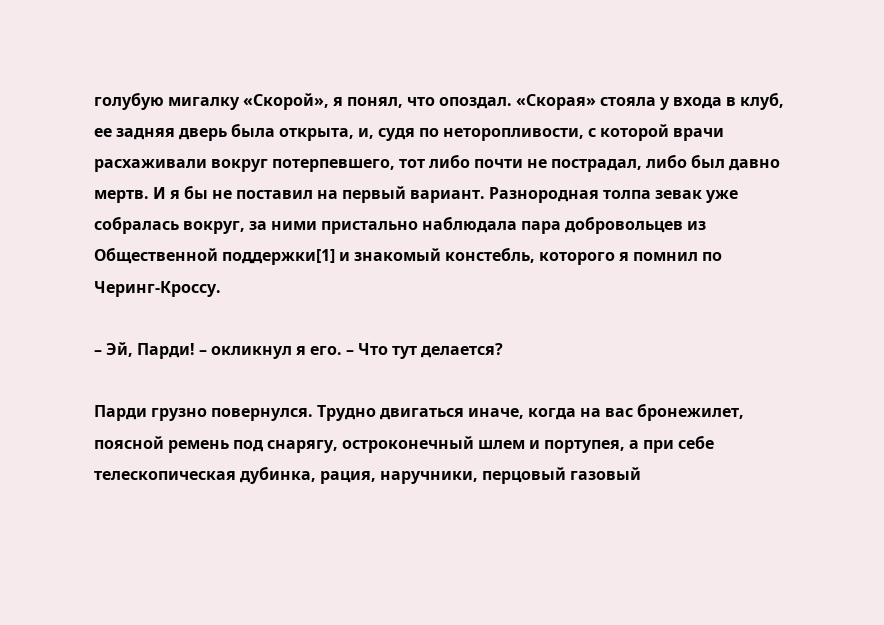голубую мигалку «Скорой», я понял, что опоздал. «Скорая» стояла у входа в клуб, ее задняя дверь была открыта, и, судя по неторопливости, с которой врачи расхаживали вокруг потерпевшего, тот либо почти не пострадал, либо был давно мертв. И я бы не поставил на первый вариант. Разнородная толпа зевак уже собралась вокруг, за ними пристально наблюдала пара добровольцев из Общественной поддержки[1] и знакомый констебль, которого я помнил по Черинг‑Кроссу.

– Эй, Парди! – окликнул я его. – Что тут делается?

Парди грузно повернулся. Трудно двигаться иначе, когда на вас бронежилет, поясной ремень под снарягу, остроконечный шлем и портупея, а при себе телескопическая дубинка, рация, наручники, перцовый газовый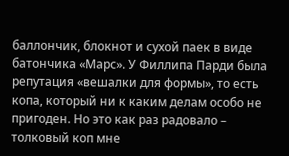баллончик, блокнот и сухой паек в виде батончика «Марс». У Филлипа Парди была репутация «вешалки для формы», то есть копа, который ни к каким делам особо не пригоден. Но это как раз радовало – толковый коп мне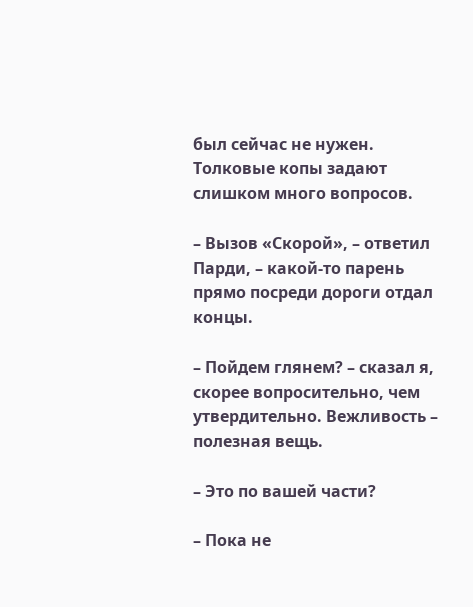был сейчас не нужен. Толковые копы задают слишком много вопросов.

– Вызов «Скорой», – ответил Парди, – какой‑то парень прямо посреди дороги отдал концы.

– Пойдем глянем? – сказал я, скорее вопросительно, чем утвердительно. Вежливость – полезная вещь.

– Это по вашей части?

– Пока не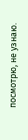посмотрю, не узнаю.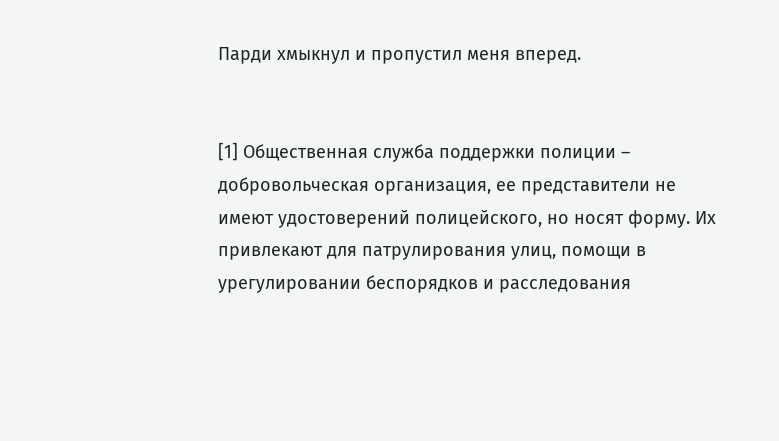Парди хмыкнул и пропустил меня вперед.


[1] Общественная служба поддержки полиции – добровольческая организация, ее представители не имеют удостоверений полицейского, но носят форму. Их привлекают для патрулирования улиц, помощи в урегулировании беспорядков и расследования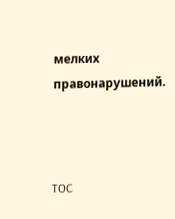мелких правонарушений.



TOC